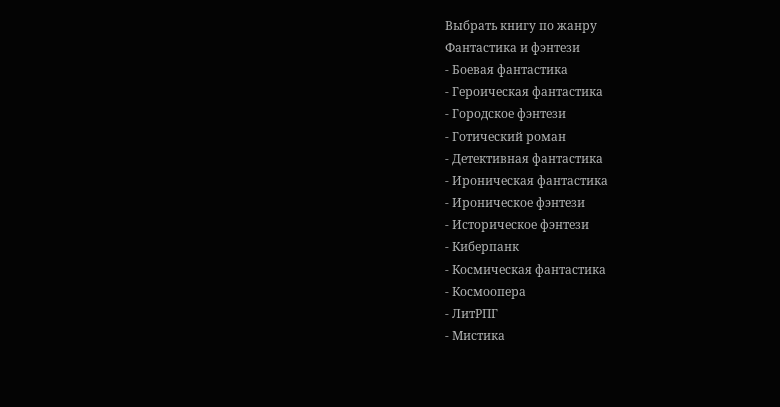Выбрать книгу по жанру
Фантастика и фэнтези
- Боевая фантастика
- Героическая фантастика
- Городское фэнтези
- Готический роман
- Детективная фантастика
- Ироническая фантастика
- Ироническое фэнтези
- Историческое фэнтези
- Киберпанк
- Космическая фантастика
- Космоопера
- ЛитРПГ
- Мистика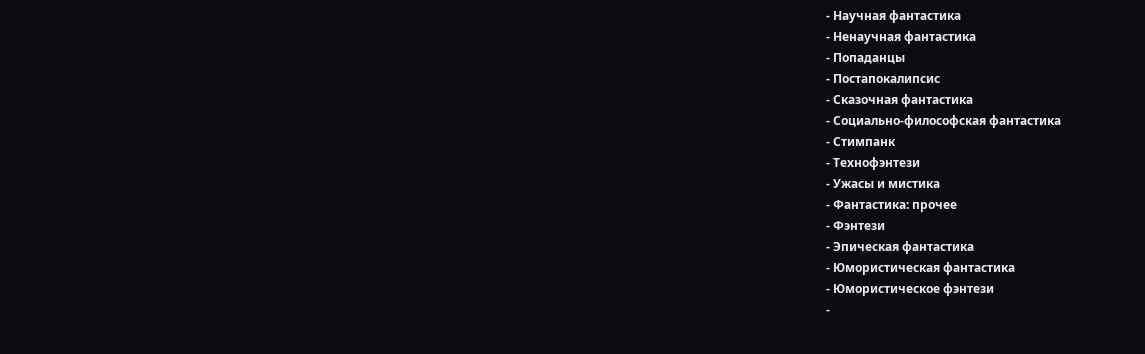- Научная фантастика
- Ненаучная фантастика
- Попаданцы
- Постапокалипсис
- Сказочная фантастика
- Социально-философская фантастика
- Стимпанк
- Технофэнтези
- Ужасы и мистика
- Фантастика: прочее
- Фэнтези
- Эпическая фантастика
- Юмористическая фантастика
- Юмористическое фэнтези
-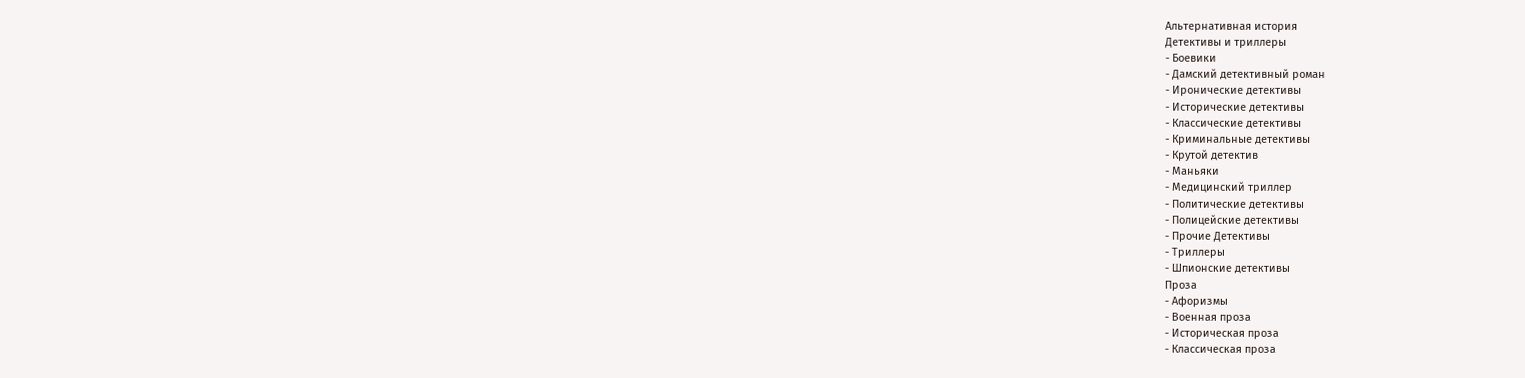Альтернативная история
Детективы и триллеры
- Боевики
- Дамский детективный роман
- Иронические детективы
- Исторические детективы
- Классические детективы
- Криминальные детективы
- Крутой детектив
- Маньяки
- Медицинский триллер
- Политические детективы
- Полицейские детективы
- Прочие Детективы
- Триллеры
- Шпионские детективы
Проза
- Афоризмы
- Военная проза
- Историческая проза
- Классическая проза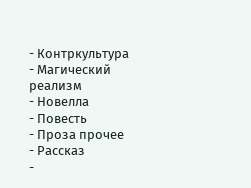- Контркультура
- Магический реализм
- Новелла
- Повесть
- Проза прочее
- Рассказ
-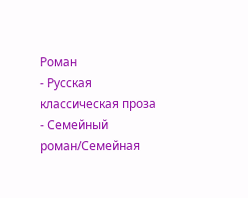Роман
- Русская классическая проза
- Семейный роман/Семейная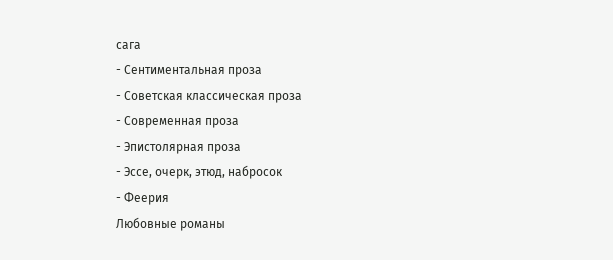сага
- Сентиментальная проза
- Советская классическая проза
- Современная проза
- Эпистолярная проза
- Эссе, очерк, этюд, набросок
- Феерия
Любовные романы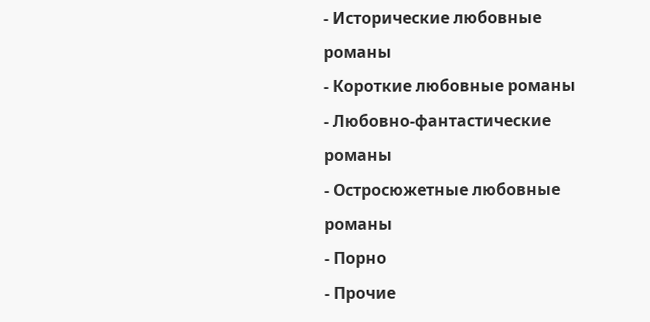- Исторические любовные романы
- Короткие любовные романы
- Любовно-фантастические романы
- Остросюжетные любовные романы
- Порно
- Прочие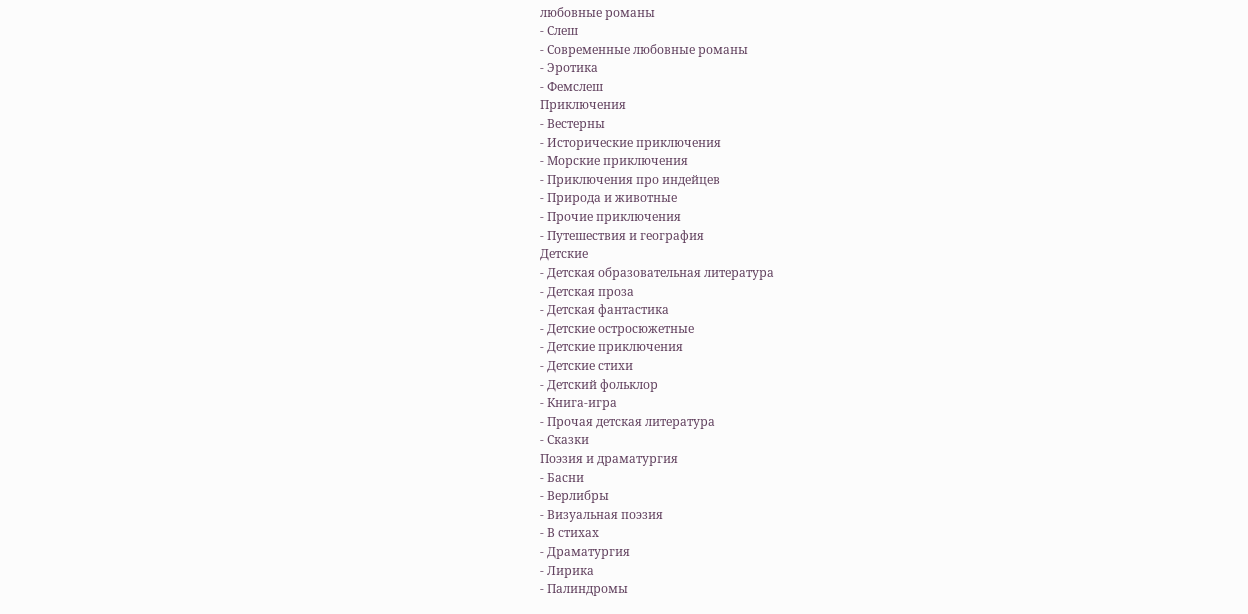любовные романы
- Слеш
- Современные любовные романы
- Эротика
- Фемслеш
Приключения
- Вестерны
- Исторические приключения
- Морские приключения
- Приключения про индейцев
- Природа и животные
- Прочие приключения
- Путешествия и география
Детские
- Детская образовательная литература
- Детская проза
- Детская фантастика
- Детские остросюжетные
- Детские приключения
- Детские стихи
- Детский фольклор
- Книга-игра
- Прочая детская литература
- Сказки
Поэзия и драматургия
- Басни
- Верлибры
- Визуальная поэзия
- В стихах
- Драматургия
- Лирика
- Палиндромы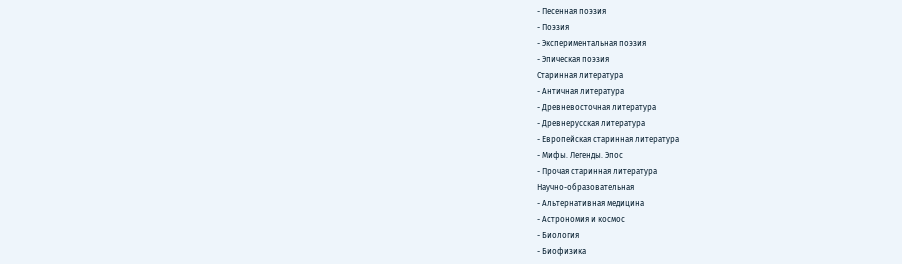- Песенная поэзия
- Поэзия
- Экспериментальная поэзия
- Эпическая поэзия
Старинная литература
- Античная литература
- Древневосточная литература
- Древнерусская литература
- Европейская старинная литература
- Мифы. Легенды. Эпос
- Прочая старинная литература
Научно-образовательная
- Альтернативная медицина
- Астрономия и космос
- Биология
- Биофизика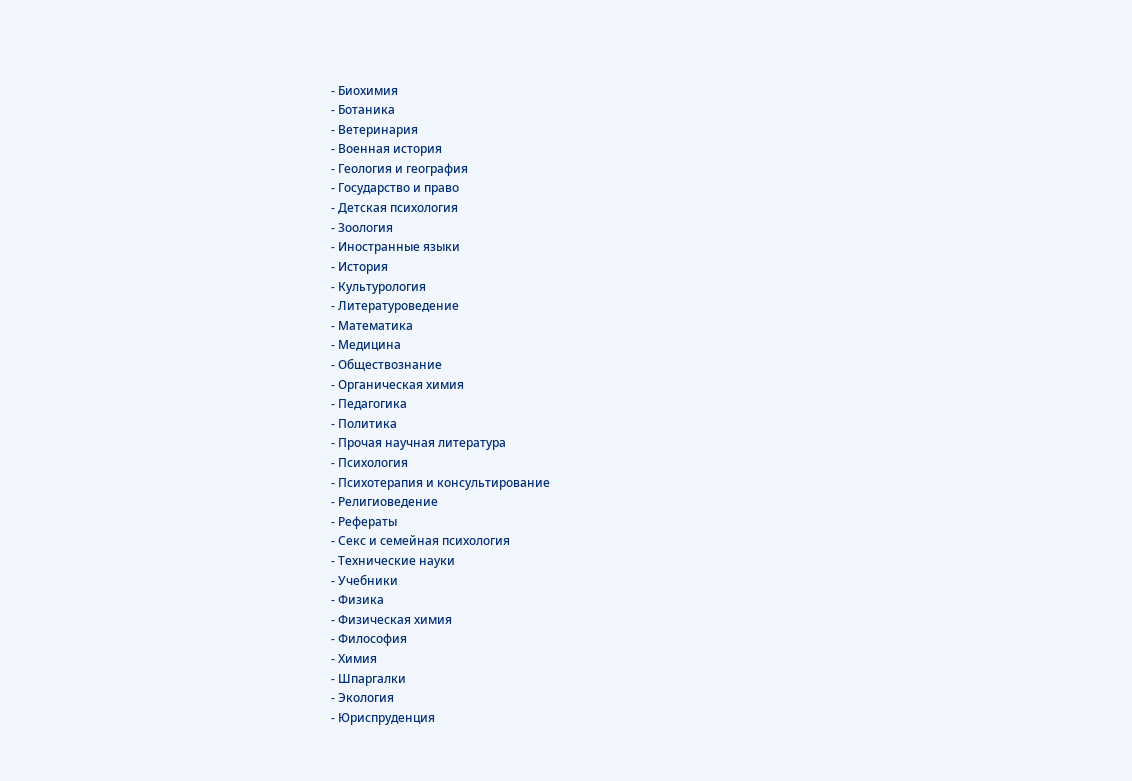- Биохимия
- Ботаника
- Ветеринария
- Военная история
- Геология и география
- Государство и право
- Детская психология
- Зоология
- Иностранные языки
- История
- Культурология
- Литературоведение
- Математика
- Медицина
- Обществознание
- Органическая химия
- Педагогика
- Политика
- Прочая научная литература
- Психология
- Психотерапия и консультирование
- Религиоведение
- Рефераты
- Секс и семейная психология
- Технические науки
- Учебники
- Физика
- Физическая химия
- Философия
- Химия
- Шпаргалки
- Экология
- Юриспруденция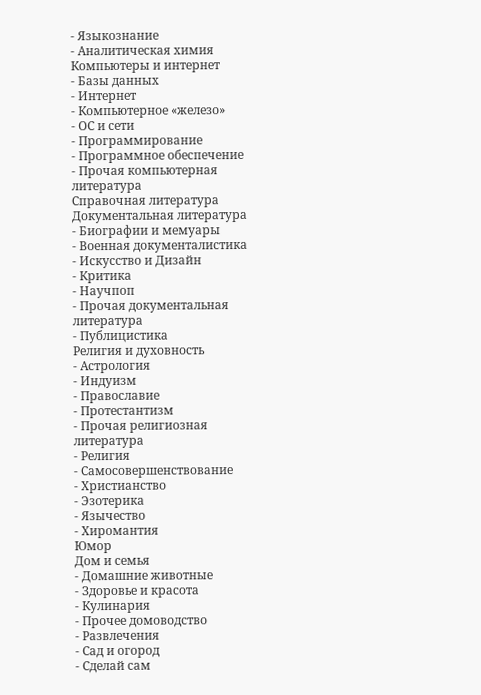- Языкознание
- Аналитическая химия
Компьютеры и интернет
- Базы данных
- Интернет
- Компьютерное «железо»
- ОС и сети
- Программирование
- Программное обеспечение
- Прочая компьютерная литература
Справочная литература
Документальная литература
- Биографии и мемуары
- Военная документалистика
- Искусство и Дизайн
- Критика
- Научпоп
- Прочая документальная литература
- Публицистика
Религия и духовность
- Астрология
- Индуизм
- Православие
- Протестантизм
- Прочая религиозная литература
- Религия
- Самосовершенствование
- Христианство
- Эзотерика
- Язычество
- Хиромантия
Юмор
Дом и семья
- Домашние животные
- Здоровье и красота
- Кулинария
- Прочее домоводство
- Развлечения
- Сад и огород
- Сделай сам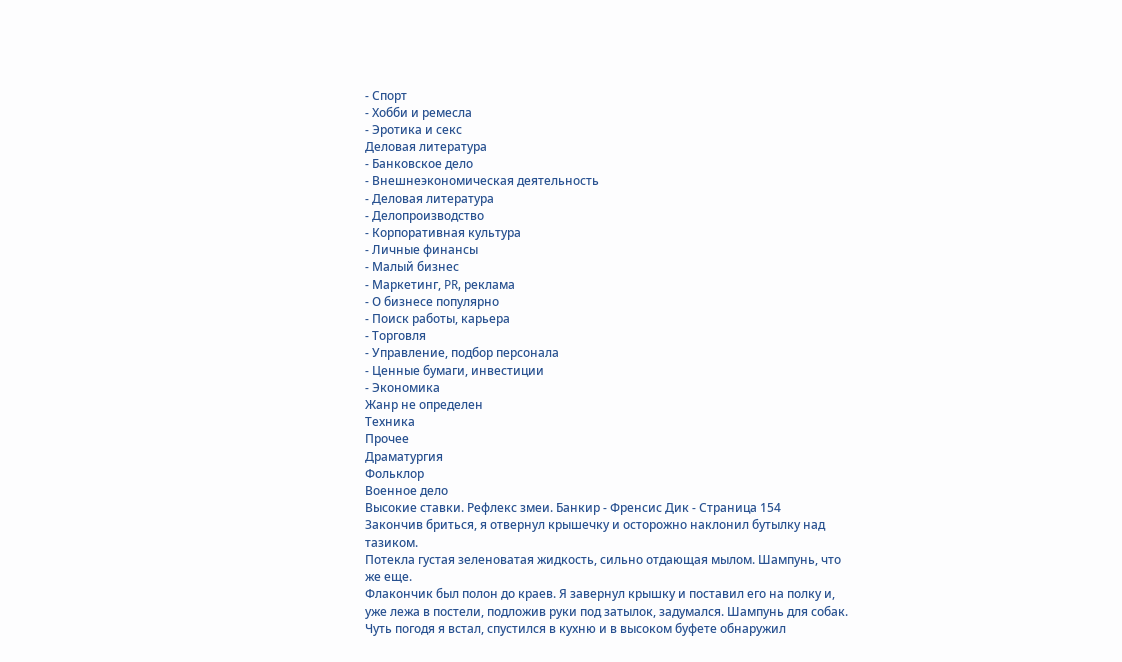- Спорт
- Хобби и ремесла
- Эротика и секс
Деловая литература
- Банковское дело
- Внешнеэкономическая деятельность
- Деловая литература
- Делопроизводство
- Корпоративная культура
- Личные финансы
- Малый бизнес
- Маркетинг, PR, реклама
- О бизнесе популярно
- Поиск работы, карьера
- Торговля
- Управление, подбор персонала
- Ценные бумаги, инвестиции
- Экономика
Жанр не определен
Техника
Прочее
Драматургия
Фольклор
Военное дело
Высокие ставки. Рефлекс змеи. Банкир - Френсис Дик - Страница 154
Закончив бриться, я отвернул крышечку и осторожно наклонил бутылку над тазиком.
Потекла густая зеленоватая жидкость, сильно отдающая мылом. Шампунь, что же еще.
Флакончик был полон до краев. Я завернул крышку и поставил его на полку и, уже лежа в постели, подложив руки под затылок, задумался. Шампунь для собак.
Чуть погодя я встал, спустился в кухню и в высоком буфете обнаружил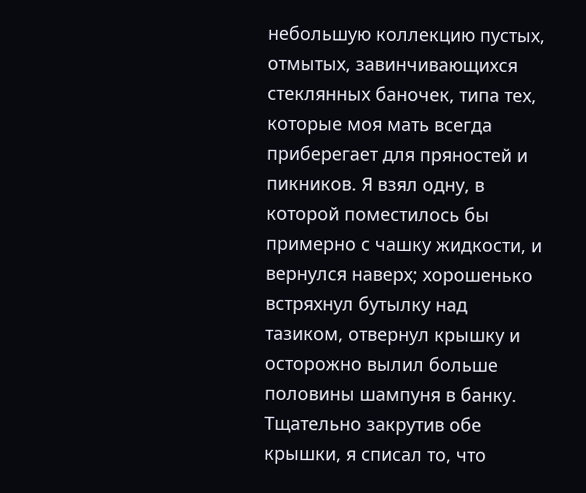небольшую коллекцию пустых, отмытых, завинчивающихся стеклянных баночек, типа тех, которые моя мать всегда приберегает для пряностей и пикников. Я взял одну, в которой поместилось бы примерно с чашку жидкости, и вернулся наверх; хорошенько встряхнул бутылку над тазиком, отвернул крышку и осторожно вылил больше половины шампуня в банку.
Тщательно закрутив обе крышки, я списал то, что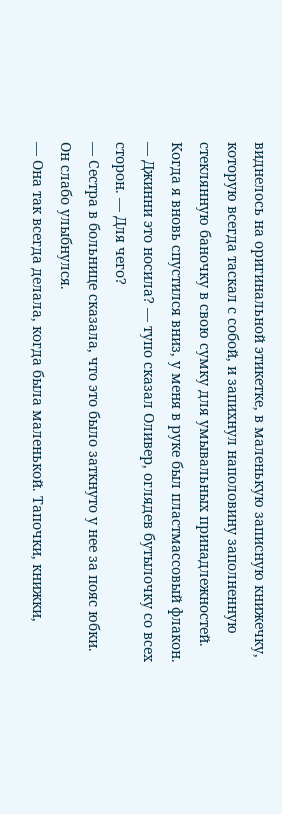виднелось на оригинальной этикетке, в маленькую записную книжечку, которую всегда таскал с собой, и запихнул наполовину заполненную стеклянную баночку в свою сумку для умывальных принадлежностей. Когда я вновь спустился вниз, у меня в руке был пластмассовый флакон.
— Джинни это носила? — тупо сказал Оливер, оглядев бутылочку со всех сторон. — Для чего?
— Сестра в больнице сказала, что это было заткнуто у нее за пояс юбки.
Он слабо улыбнулся.
— Она так всегда делала, когда была маленькой. Тапочки, книжки,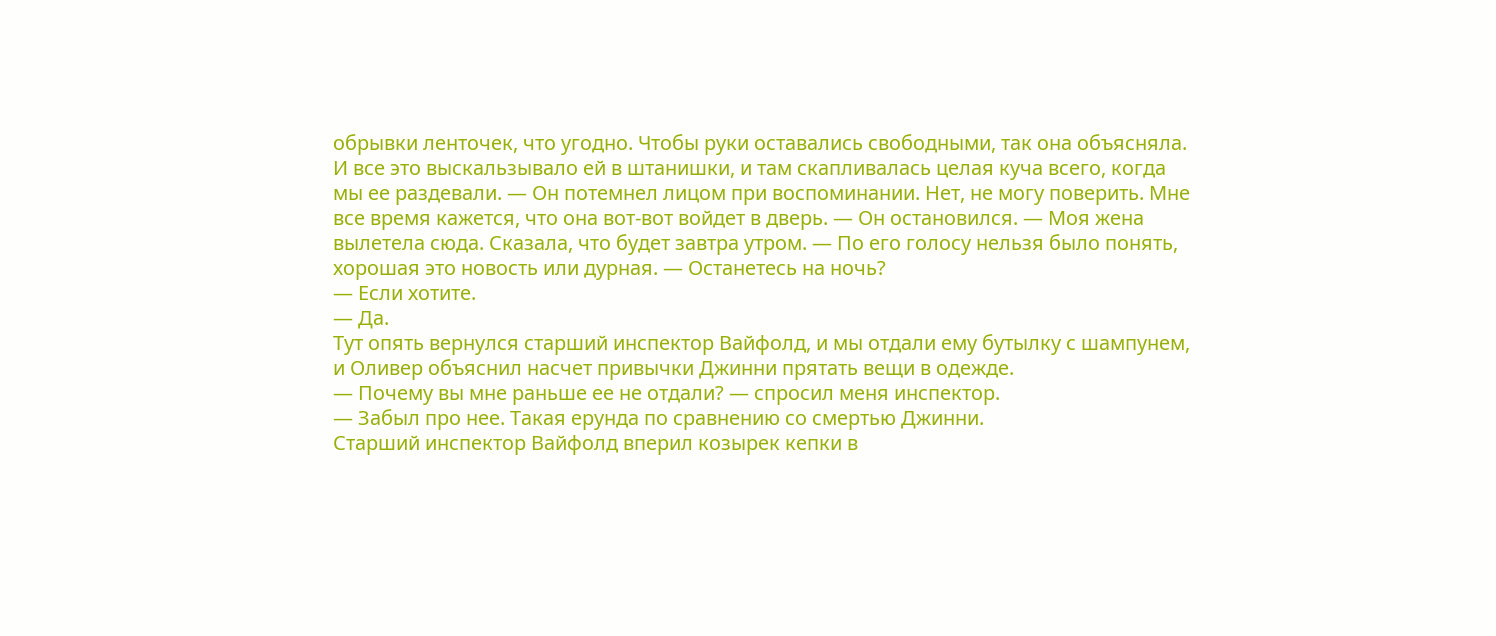обрывки ленточек, что угодно. Чтобы руки оставались свободными, так она объясняла. И все это выскальзывало ей в штанишки, и там скапливалась целая куча всего, когда мы ее раздевали. — Он потемнел лицом при воспоминании. Нет, не могу поверить. Мне все время кажется, что она вот-вот войдет в дверь. — Он остановился. — Моя жена вылетела сюда. Сказала, что будет завтра утром. — По его голосу нельзя было понять, хорошая это новость или дурная. — Останетесь на ночь?
— Если хотите.
— Да.
Тут опять вернулся старший инспектор Вайфолд, и мы отдали ему бутылку с шампунем, и Оливер объяснил насчет привычки Джинни прятать вещи в одежде.
— Почему вы мне раньше ее не отдали? — спросил меня инспектор.
— Забыл про нее. Такая ерунда по сравнению со смертью Джинни.
Старший инспектор Вайфолд вперил козырек кепки в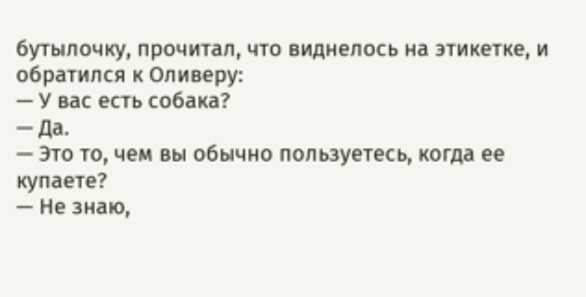бутылочку, прочитал, что виднелось на этикетке, и обратился к Оливеру:
— У вас есть собака?
— Да.
— Это то, чем вы обычно пользуетесь, когда ее купаете?
— Не знаю,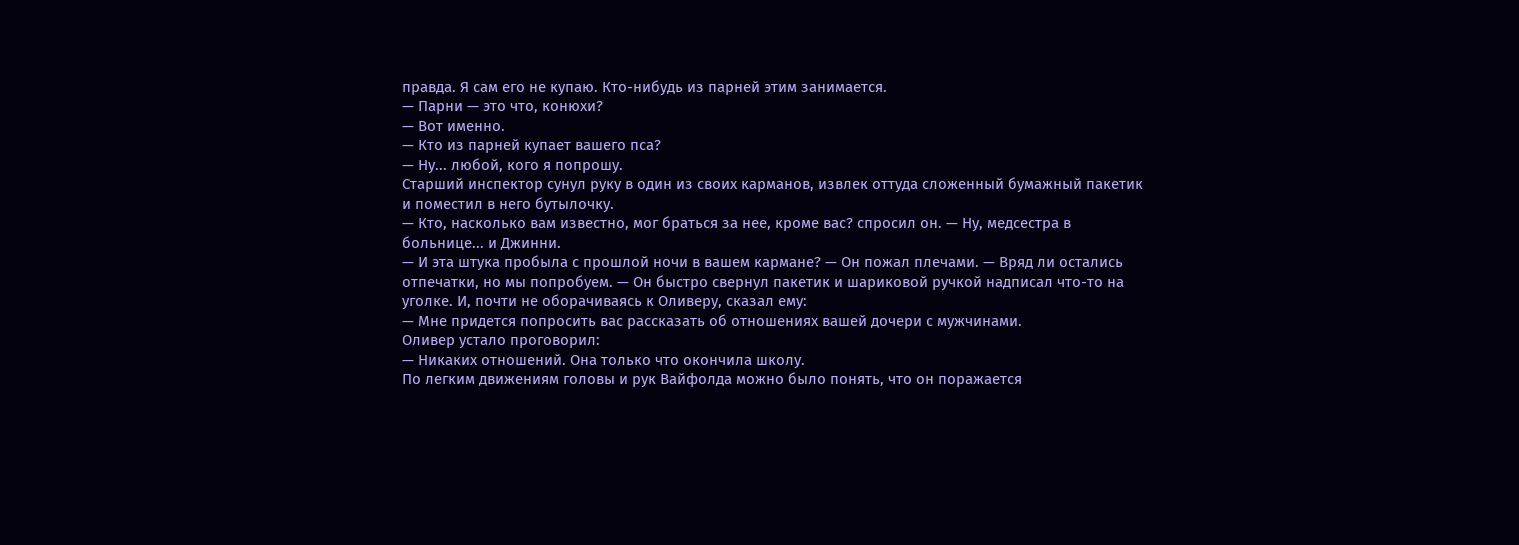правда. Я сам его не купаю. Кто-нибудь из парней этим занимается.
— Парни — это что, конюхи?
— Вот именно.
— Кто из парней купает вашего пса?
— Ну... любой, кого я попрошу.
Старший инспектор сунул руку в один из своих карманов, извлек оттуда сложенный бумажный пакетик и поместил в него бутылочку.
— Кто, насколько вам известно, мог браться за нее, кроме вас? спросил он. — Ну, медсестра в больнице... и Джинни.
— И эта штука пробыла с прошлой ночи в вашем кармане? — Он пожал плечами. — Вряд ли остались отпечатки, но мы попробуем. — Он быстро свернул пакетик и шариковой ручкой надписал что-то на уголке. И, почти не оборачиваясь к Оливеру, сказал ему:
— Мне придется попросить вас рассказать об отношениях вашей дочери с мужчинами.
Оливер устало проговорил:
— Никаких отношений. Она только что окончила школу.
По легким движениям головы и рук Вайфолда можно было понять, что он поражается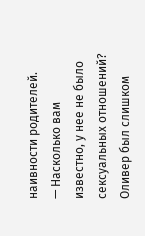наивности родителей.
— Насколько вам известно, у нее не было сексуальных отношений?
Оливер был слишком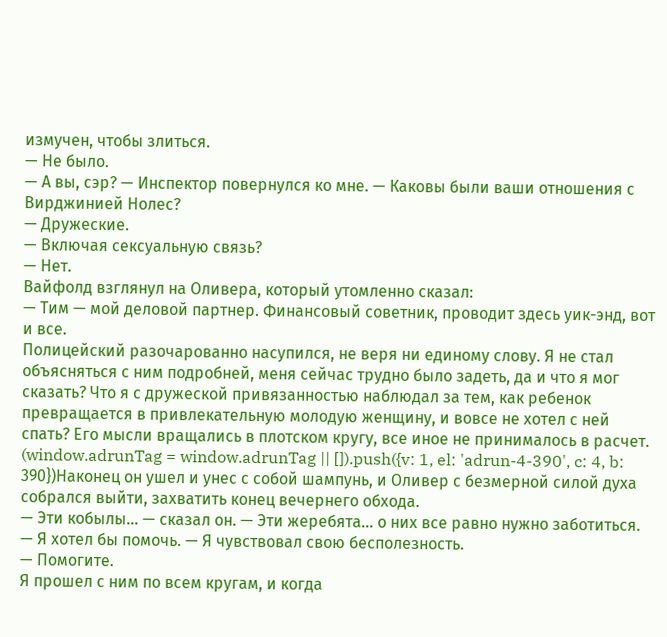измучен, чтобы злиться.
— Не было.
— А вы, сэр? — Инспектор повернулся ко мне. — Каковы были ваши отношения с Вирджинией Нолес?
— Дружеские.
— Включая сексуальную связь?
— Нет.
Вайфолд взглянул на Оливера, который утомленно сказал:
— Тим — мой деловой партнер. Финансовый советник, проводит здесь уик-энд, вот и все.
Полицейский разочарованно насупился, не веря ни единому слову. Я не стал объясняться с ним подробней, меня сейчас трудно было задеть, да и что я мог сказать? Что я с дружеской привязанностью наблюдал за тем, как ребенок превращается в привлекательную молодую женщину, и вовсе не хотел с ней спать? Его мысли вращались в плотском кругу, все иное не принималось в расчет.
(window.adrunTag = window.adrunTag || []).push({v: 1, el: 'adrun-4-390', c: 4, b: 390})Наконец он ушел и унес с собой шампунь, и Оливер с безмерной силой духа собрался выйти, захватить конец вечернего обхода.
— Эти кобылы... — сказал он. — Эти жеребята... о них все равно нужно заботиться.
— Я хотел бы помочь. — Я чувствовал свою бесполезность.
— Помогите.
Я прошел с ним по всем кругам, и когда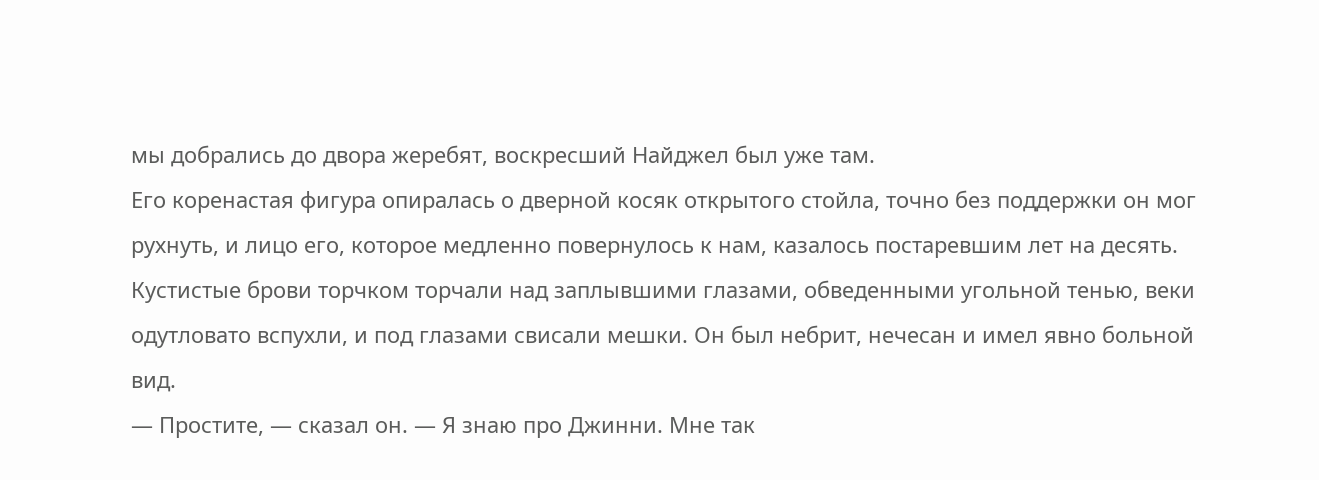мы добрались до двора жеребят, воскресший Найджел был уже там.
Его коренастая фигура опиралась о дверной косяк открытого стойла, точно без поддержки он мог рухнуть, и лицо его, которое медленно повернулось к нам, казалось постаревшим лет на десять. Кустистые брови торчком торчали над заплывшими глазами, обведенными угольной тенью, веки одутловато вспухли, и под глазами свисали мешки. Он был небрит, нечесан и имел явно больной вид.
— Простите, — сказал он. — Я знаю про Джинни. Мне так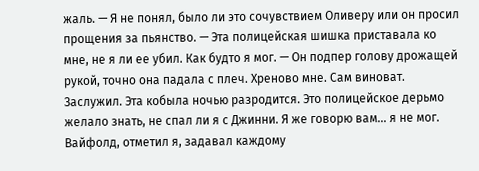жаль. — Я не понял, было ли это сочувствием Оливеру или он просил прощения за пьянство. — Эта полицейская шишка приставала ко мне, не я ли ее убил. Как будто я мог. — Он подпер голову дрожащей рукой, точно она падала с плеч. Хреново мне. Сам виноват. Заслужил. Эта кобыла ночью разродится. Это полицейское дерьмо желало знать, не спал ли я с Джинни. Я же говорю вам... я не мог.
Вайфолд, отметил я, задавал каждому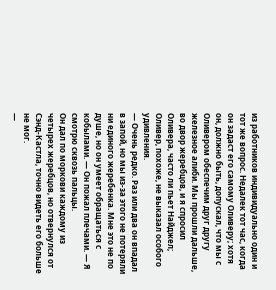из работников индивидуально один и тот же вопрос. Недалек тот час, когда он задаст его самому Оливеру; хотя он, должно быть, допускал, что мы с Оливером обеспечим друг другу железное алиби. Мы прошли дальше, во двор жеребцов, и я спросил Оливера, часто ли пьет Найджел; Оливер, похоже, не выказал особого удивления.
— Очень редко. Раз или два он впадал в запой, но мы из-за этого не потеряли ни единого жеребенка. Мне это не по душе, но он умеет обращаться с кобылами. — Он пожал плечами. — Я смотрю сквозь пальцы.
Он дал по моркови каждому из четырех жеребцов, но отвернулся от Сэнд-Кастла, точно видеть его больше не мог.
—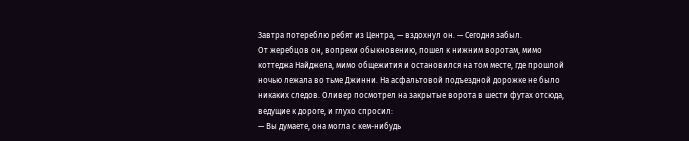Завтра потереблю ребят из Центра, — вздохнул он. — Сегодня забыл.
От жеребцов он, вопреки обыкновению, пошел к нижним воротам, мимо коттеджа Найджела, мимо общежития и остановился на том месте, где прошлой ночью лежала во тьме Джинни. На асфальтовой подъездной дорожке не было никаких следов. Оливер посмотрел на закрытые ворота в шести футах отсюда, ведущие к дороге, и глухо спросил:
— Вы думаете, она могла с кем-нибудь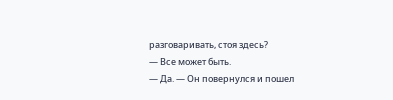разговаривать, стоя здесь?
— Все может быть.
— Да. — Он повернулся и пошел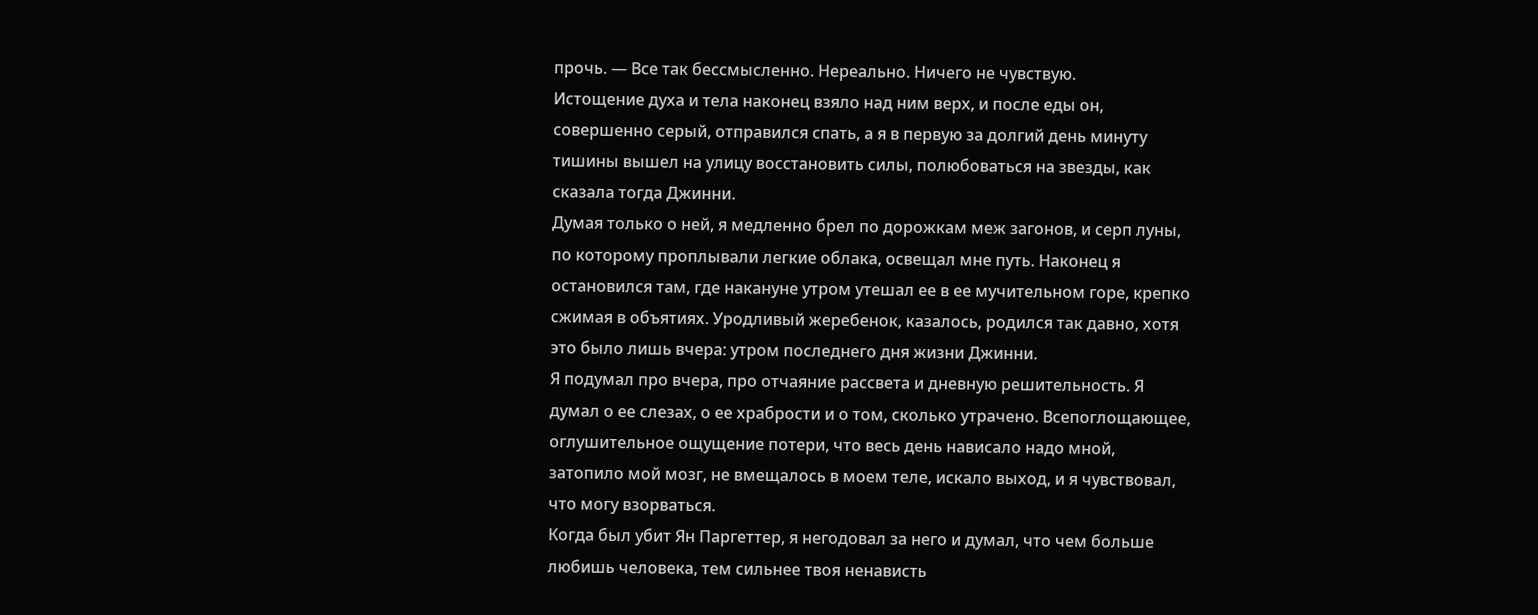прочь. — Все так бессмысленно. Нереально. Ничего не чувствую.
Истощение духа и тела наконец взяло над ним верх, и после еды он, совершенно серый, отправился спать, а я в первую за долгий день минуту тишины вышел на улицу восстановить силы, полюбоваться на звезды, как сказала тогда Джинни.
Думая только о ней, я медленно брел по дорожкам меж загонов, и серп луны, по которому проплывали легкие облака, освещал мне путь. Наконец я остановился там, где накануне утром утешал ее в ее мучительном горе, крепко сжимая в объятиях. Уродливый жеребенок, казалось, родился так давно, хотя это было лишь вчера: утром последнего дня жизни Джинни.
Я подумал про вчера, про отчаяние рассвета и дневную решительность. Я думал о ее слезах, о ее храбрости и о том, сколько утрачено. Всепоглощающее, оглушительное ощущение потери, что весь день нависало надо мной, затопило мой мозг, не вмещалось в моем теле, искало выход, и я чувствовал, что могу взорваться.
Когда был убит Ян Паргеттер, я негодовал за него и думал, что чем больше любишь человека, тем сильнее твоя ненависть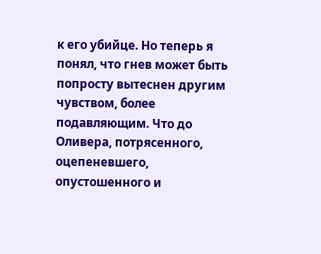к его убийце. Но теперь я понял, что гнев может быть попросту вытеснен другим чувством, более подавляющим. Что до Оливера, потрясенного, оцепеневшего, опустошенного и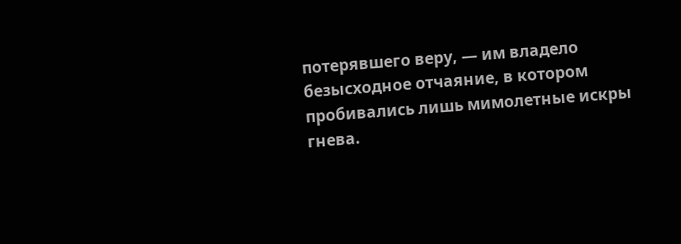потерявшего веру, — им владело безысходное отчаяние, в котором пробивались лишь мимолетные искры гнева.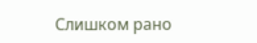Слишком рано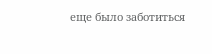еще было заботиться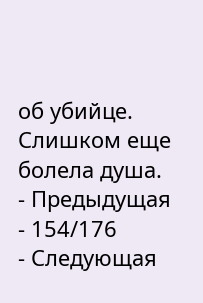об убийце. Слишком еще болела душа.
- Предыдущая
- 154/176
- Следующая